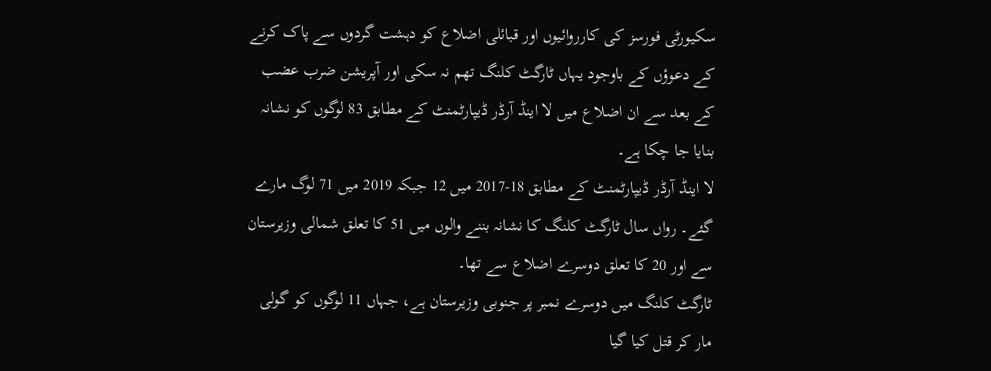سکیورٹی فورسز کی کارروائیوں اور قبائلی اضلاع کو دہشت گردوں سے پاک کرنے کے دعوؤں کے باوجود یہاں ٹارگٹ کلنگ تھم نہ سکی اور آپریشن ضرب عضب کے بعد سے ان اضلاع میں لا اینڈ آرڈر ڈیپارٹمنٹ کے مطابق 83 لوگوں کو نشانہ بنایا جا چکا ہے۔
لا اینڈ آرڈر ڈیپارٹمنٹ کے مطابق 18-2017 میں 12 جبکہ 2019 میں 71 لوگ مارے گئے۔ رواں سال ٹارگٹ کلنگ کا نشانہ بننے والوں میں 51 کا تعلق شمالی وزیرستان سے اور 20 کا تعلق دوسرے اضلاع سے تھا۔
ٹارگٹ کلنگ میں دوسرے نمبر پر جنوبی وزیرستان ہے، جہاں 11 لوگوں کو گولی مار کر قتل کیا گیا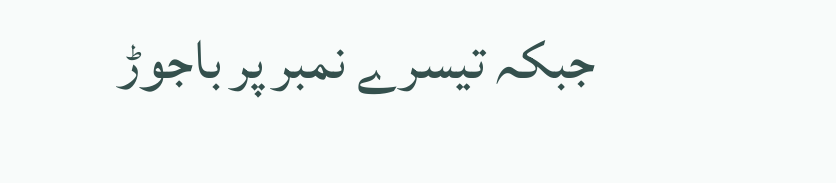جبکہ تیسرے نمبر پر باجوڑ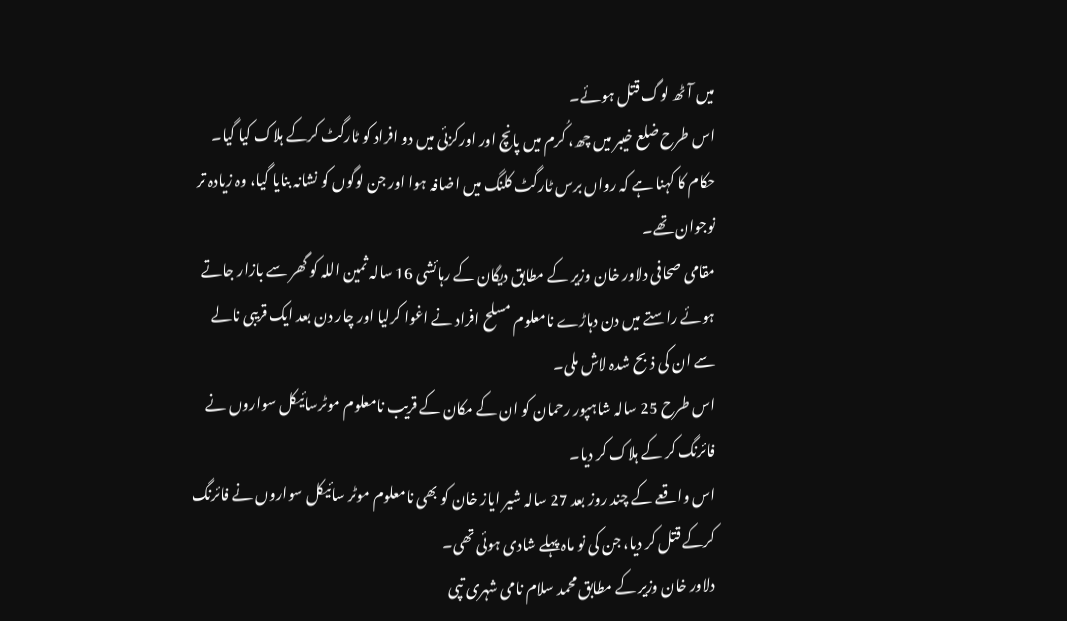میں آٹھ لوگ قتل ہوئے۔
اس طرح ضلع خیبر میں چھ، کُرم میں پانچ اور اورکزئی میں دو افراد کو ٹارگٹ کرکے ہلاک کیا گیا۔
حکام کا کہنا ہے کہ رواں برس ٹارگٹ کلنگ میں اضافہ ہوا اور جن لوگوں کو نشانہ بنایا گیا، وہ زیادہ تر نوجوان تھے۔
مقامی صحافی دلاور خان وزیر کے مطابق دیگان کے رہائشی 16 سالہ ثمین اللہ کو گھر سے بازار جاتے ہوئے راستے میں دن دہاڑے نامعلوم مسلح افراد نے اغوا کرلیا اور چار دن بعد ایک قریبی نالے سے ان کی ذبح شدہ لاش ملی۔
اس طرح 25 سالہ شاہپور رحمان کو ان کے مکان کے قریب نامعلوم موٹرسائیکل سواروں نے فائرنگ کر کے ہلاک کر دیا۔
اس واقعے کے چند روز بعد 27 سالہ شیر ایاز خان کو بھی نامعلوم موٹر سائیکل سواروں نے فائرنگ کرکے قتل کر دیا، جن کی نو ماہ پہلے شادی ہوئی تھی۔
دلاور خان وزیر کے مطابق محمد سلام نامی شہری تپی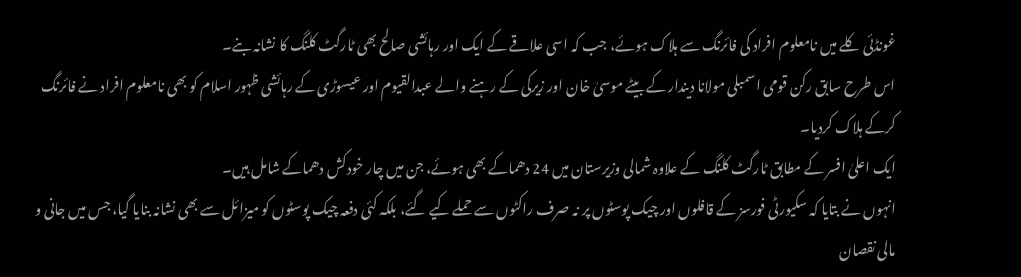غونڈئی کلے میں نامعلوم افراد کی فائرنگ سے ہلاک ہوئے، جب کہ اسی علاقے کے ایک اور رہائشی صالح بھی ٹارگٹ کلنگ کا نشانہ بنے۔
اس طرح سابق رکن قومی اسمبلی مولانا دیندار کے بیٹے موسیٰ خان اور زیرکی کے رہنے والے عبدالقیوم اور عیسوڑی کے رہائشی ظہور اسلام کو بھی نامعلوم افراد نے فائرنگ کرکے ہلاک کردیا۔
ایک اعلیٰ افسر کے مطابق ٹارگٹ کلنگ کے علاوہ شمالی وزیرستان میں 24 دھماکے بھی ہوئے، جن میں چار خودکش دھماکے شامل ہیں۔
انہوں نے بتایا کہ سکیورٹی فورسز کے قافلوں اور چیک پوسٹوں پر نہ صرف راکٹوں سے حملے کیے گئے، بلکہ کئی دفعہ چیک پوسٹوں کو میزائل سے بھی نشانہ بنایا گیا، جس میں جانی و مالی نقصان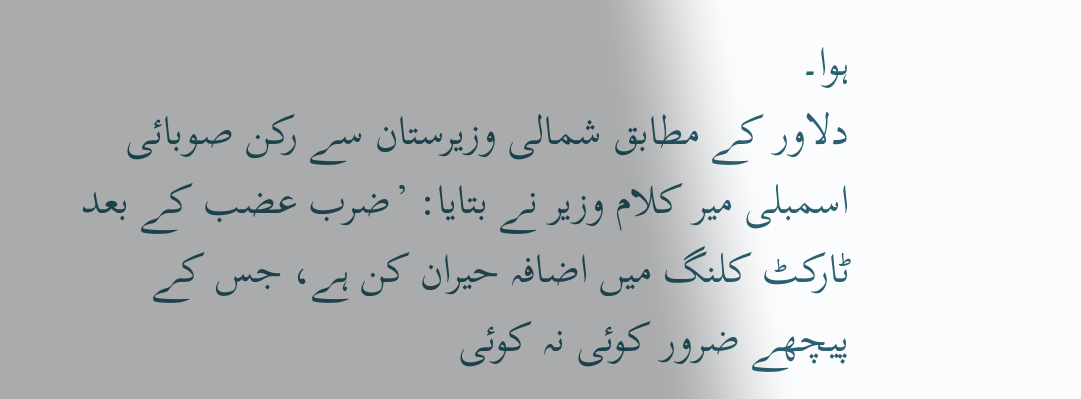ہوا۔
دلاور کے مطابق شمالی وزیرستان سے رکن صوبائی اسمبلی میر کلام وزیر نے بتایا: ’ضرب عضب کے بعد ٹارکٹ کلنگ میں اضافہ حیران کن ہے، جس کے پیچھے ضرور کوئی نہ کوئی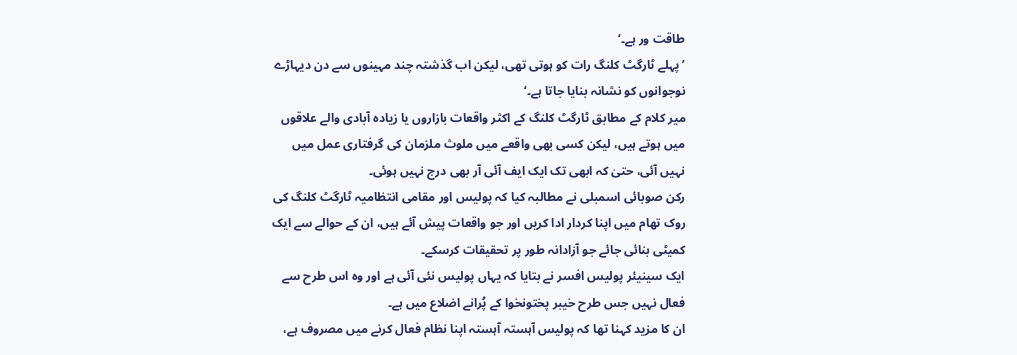طاقت ور ہے۔‘
’پہلے ٹارگٹ کلنگ رات کو ہوتی تھی، لیکن اب گذشتہ چند مہینوں سے دن دیہاڑے نوجوانوں کو نشانہ بنایا جاتا ہے۔‘
میر کلام کے مطابق ٹارگٹ کلنگ کے اکثر واقعات بازاروں یا زیادہ آبادی والے علاقوں میں ہوتے ہیں، لیکن کسی بھی واقعے میں ملوث ملزمان کی گرفتاری عمل میں نہیں آئی، حتیٰ کہ ابھی تک ایک ایف آئی آر بھی درج نہیں ہوئی۔
رکن صوبائی اسمبلی نے مطالبہ کیا کہ پولیس اور مقامی انتظامیہ ٹارگٹ کلنگ کی روک تھام میں اپنا کردار ادا کریں اور جو واقعات پیش آئے ہیں، ان کے حوالے سے ایک کمیٹی بنائی جائے جو آزادانہ طور پر تحقیقات کرسکے۔
ایک سینیئر پولیس افسر نے بتایا کہ یہاں پولیس نئی آئی ہے اور وہ اس طرح سے فعال نہیں جس طرح خیبر پختونخوا کے پُرانے اضلاع میں ہے۔
ان کا مزید کہنا تھا کہ پولیس آہستہ آہستہ اپنا نظام فعال کرنے میں مصروف ہے،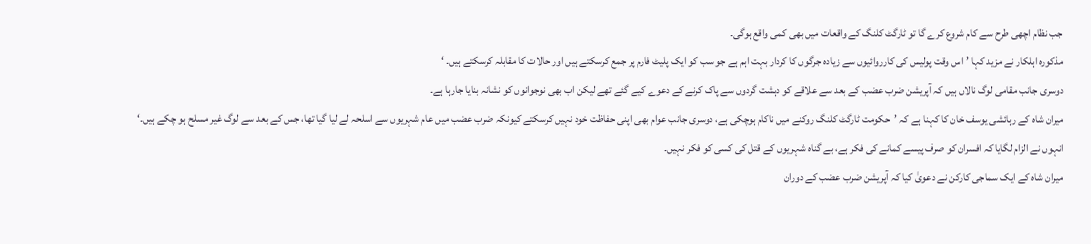جب نظام اچھی طرح سے کام شروع کرے گا تو ٹارگٹ کلنگ کے واقعات میں بھی کمی واقع ہوگی۔
مذکورہ اہلکار نے مزید کہا ’اس وقت پولیس کی کارروائیوں سے زیادہ جرگوں کا کردار بہت اہم ہے جو سب کو ایک پلیٹ فارم پر جمع کرسکتے ہیں اور حالات کا مقابلہ کرسکتے ہیں۔ ‘
دوسری جانب مقامی لوگ نالاں ہیں کہ آپریشن ضرب عضب کے بعد سے علاقے کو دہشت گردوں سے پاک کرنے کے دعوے کیے گئے تھے لیکن اب بھی نوجوانوں کو نشانہ بنایا جارہا ہے۔
میران شاہ کے رہائشی یوسف خان کا کہنا ہے کہ ’حکومت ٹارگٹ کلنگ روکنے میں ناکام ہوچکی ہے، دوسری جانب عوام بھی اپنی حفاظت خود نہیں کرسکتے کیونکہ ضرب عضب میں عام شہریوں سے اسلحہ لے لیا گیا تھا، جس کے بعد سے لوگ غیر مسلح ہو چکے ہیں۔‘
انہوں نے الزام لگایا کہ افسران کو صرف پیسے کمانے کی فکر ہے، بے گناہ شہریوں کے قتل کی کسی کو فکر نہیں۔
میران شاہ کے ایک سماجی کارکن نے دعویٰ کیا کہ آپریشن ضرب عضب کے دوران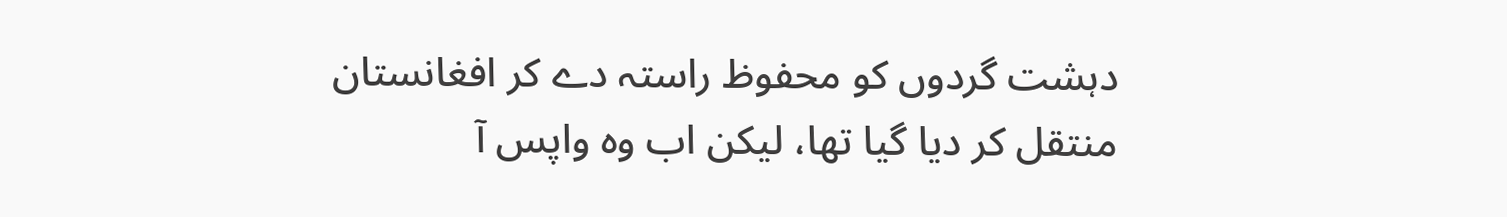دہشت گردوں کو محفوظ راستہ دے کر افغانستان منتقل کر دیا گیا تھا، لیکن اب وہ واپس آ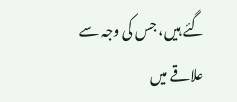گئے ہیں، جس کی وجہ سے علاقے میں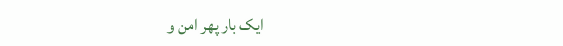ایک بار پھر امن و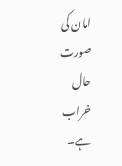امان کی صورت حال خراب ہے۔